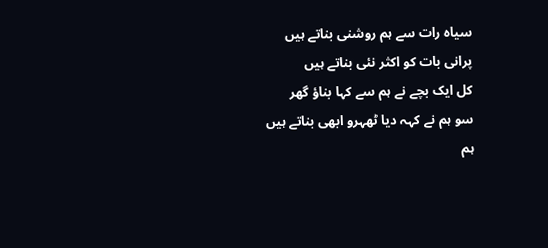سیاہ رات سے ہم روشنی بناتے ہیں
پرانی بات کو اکثر نئی بناتے ہیں
کل ایک بچے نے ہم سے کہا بناؤ گھر
سو ہم نے کہہ دیا ٹھہرو ابھی بناتے ہیں
ہم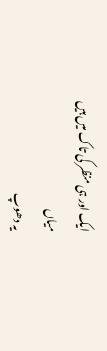ایک اور ہی منظر کی تاک میں ہیں میاں
یہ دھوپ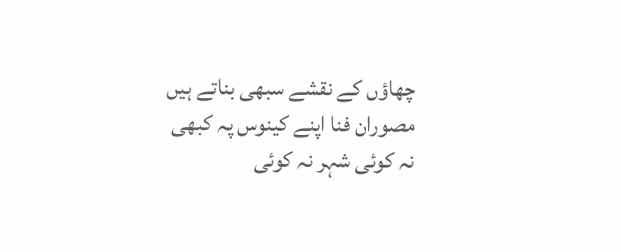چھاؤں کے نقشے سبھی بناتے ہیں
مصوران فنا اپنے کینوس پہ کبھی
نہ کوئی شہر نہ کوئی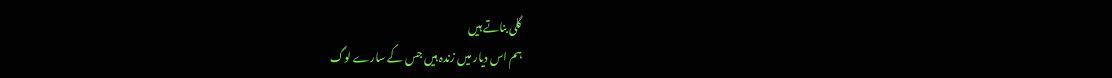گلی بناتے ہیں
ہم اس دیار میں زندہ ہیں جس کے سارے لوگ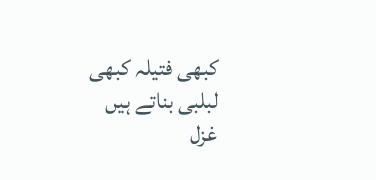کبھی فتیلہ کبھی لبلبی بناتے ہیں
غزل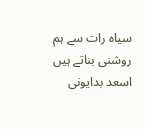سیاہ رات سے ہم روشنی بناتے ہیں
اسعد بدایونی